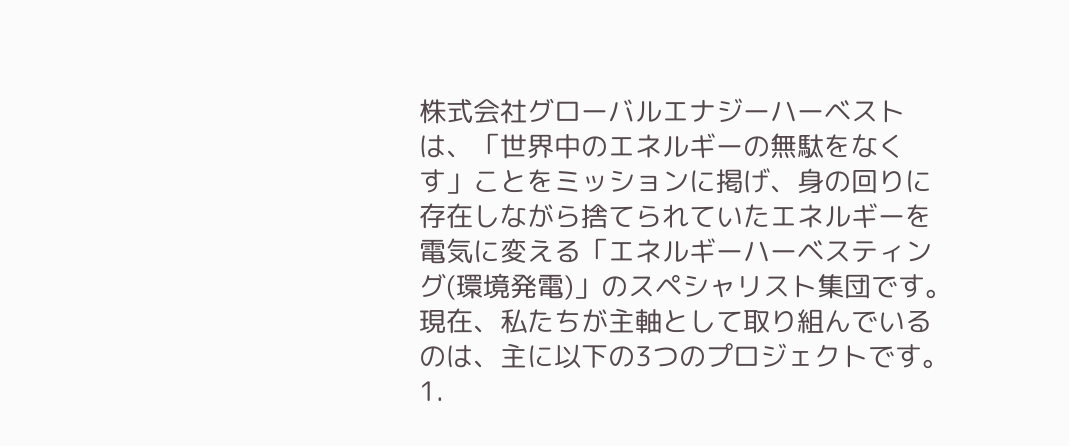株式会社グローバルエナジーハーベストは、「世界中のエネルギーの無駄をなくす」ことをミッションに掲げ、身の回りに存在しながら捨てられていたエネルギーを電気に変える「エネルギーハーベスティング(環境発電)」のスペシャリスト集団です。
現在、私たちが主軸として取り組んでいるのは、主に以下の3つのプロジェクトです。
1.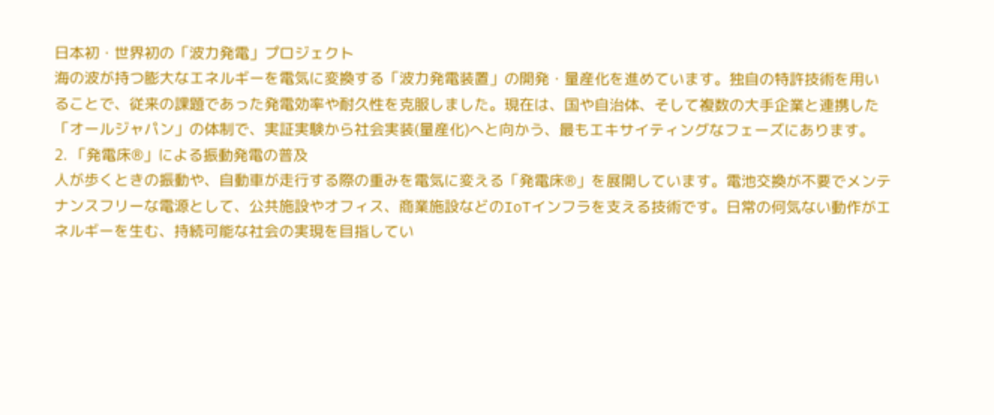日本初・世界初の「波力発電」プロジェクト
海の波が持つ膨大なエネルギーを電気に変換する「波力発電装置」の開発・量産化を進めています。独自の特許技術を用いることで、従来の課題であった発電効率や耐久性を克服しました。現在は、国や自治体、そして複数の大手企業と連携した「オールジャパン」の体制で、実証実験から社会実装(量産化)へと向かう、最もエキサイティングなフェーズにあります。
2. 「発電床®」による振動発電の普及
人が歩くときの振動や、自動車が走行する際の重みを電気に変える「発電床®」を展開しています。電池交換が不要でメンテナンスフリーな電源として、公共施設やオフィス、商業施設などのIoTインフラを支える技術です。日常の何気ない動作がエネルギーを生む、持続可能な社会の実現を目指してい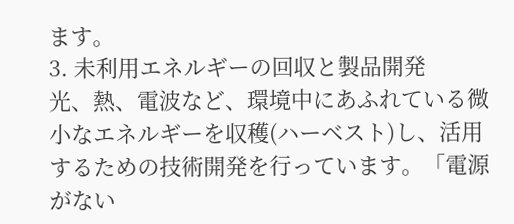ます。
3. 未利用エネルギーの回収と製品開発
光、熱、電波など、環境中にあふれている微小なエネルギーを収穫(ハーベスト)し、活用するための技術開発を行っています。「電源がない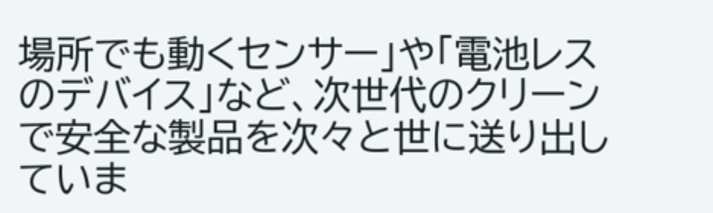場所でも動くセンサー」や「電池レスのデバイス」など、次世代のクリーンで安全な製品を次々と世に送り出していま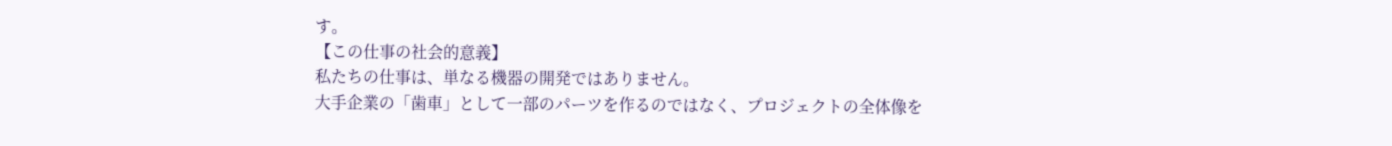す。
【この仕事の社会的意義】
私たちの仕事は、単なる機器の開発ではありません。
大手企業の「歯車」として一部のパーツを作るのではなく、プロジェクトの全体像を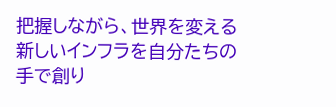把握しながら、世界を変える新しいインフラを自分たちの手で創り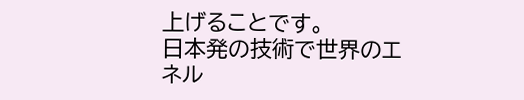上げることです。
日本発の技術で世界のエネル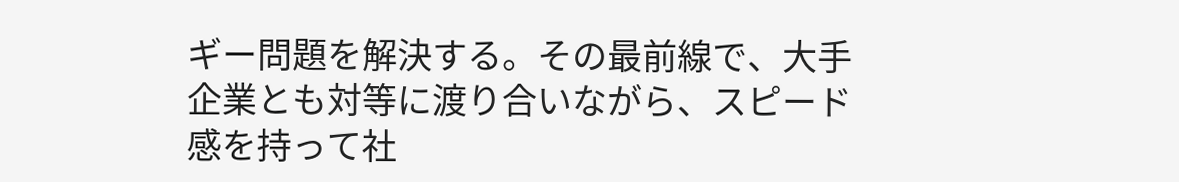ギー問題を解決する。その最前線で、大手企業とも対等に渡り合いながら、スピード感を持って社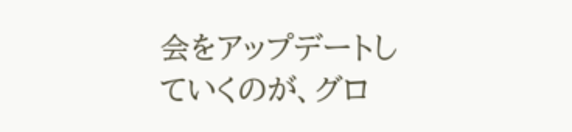会をアップデートしていくのが、グロ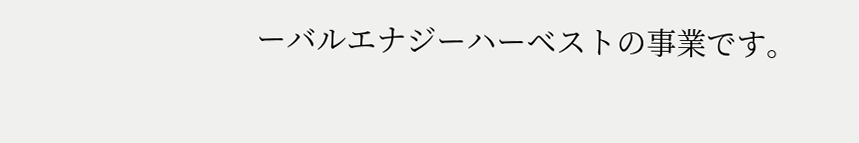ーバルエナジーハーベストの事業です。